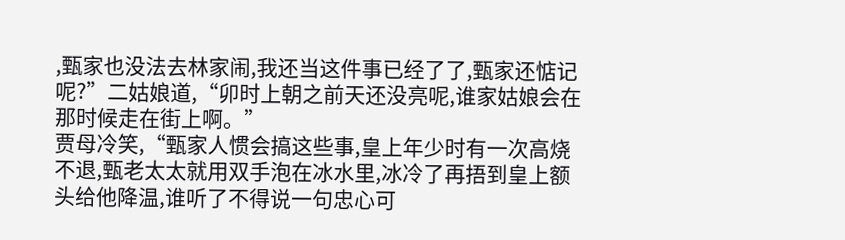,甄家也没法去林家闹,我还当这件事已经了了,甄家还惦记呢?”二姑娘道,“卯时上朝之前天还没亮呢,谁家姑娘会在那时候走在街上啊。”
贾母冷笑,“甄家人惯会搞这些事,皇上年少时有一次高烧不退,甄老太太就用双手泡在冰水里,冰冷了再捂到皇上额头给他降温,谁听了不得说一句忠心可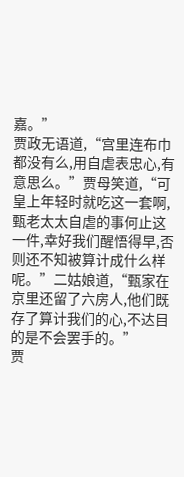嘉。”
贾政无语道,“宫里连布巾都没有么,用自虐表忠心,有意思么。”贾母笑道,“可皇上年轻时就吃这一套啊,甄老太太自虐的事何止这一件,幸好我们醒悟得早,否则还不知被算计成什么样呢。”二姑娘道,“甄家在京里还留了六房人,他们既存了算计我们的心,不达目的是不会罢手的。”
贾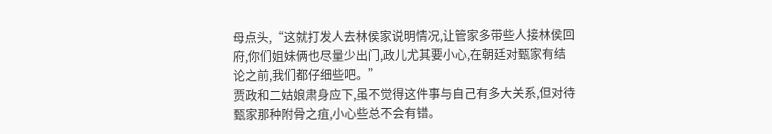母点头,“这就打发人去林侯家说明情况,让管家多带些人接林侯回府,你们姐妹俩也尽量少出门,政儿尤其要小心,在朝廷对甄家有结论之前,我们都仔细些吧。”
贾政和二姑娘肃身应下,虽不觉得这件事与自己有多大关系,但对待甄家那种附骨之疽,小心些总不会有错。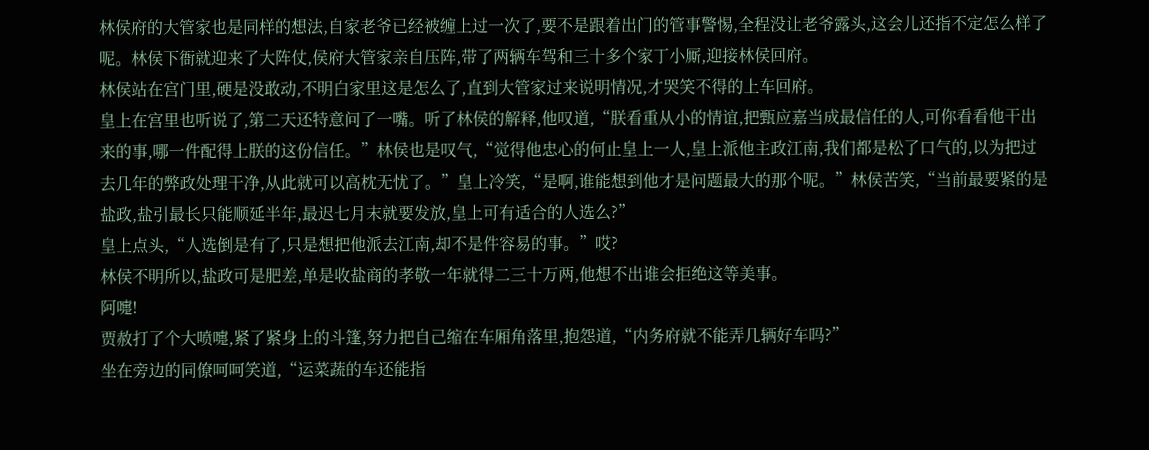林侯府的大管家也是同样的想法,自家老爷已经被缠上过一次了,要不是跟着出门的管事警惕,全程没让老爷露头,这会儿还指不定怎么样了呢。林侯下衙就迎来了大阵仗,侯府大管家亲自压阵,带了两辆车驾和三十多个家丁小厮,迎接林侯回府。
林侯站在宫门里,硬是没敢动,不明白家里这是怎么了,直到大管家过来说明情况,才哭笑不得的上车回府。
皇上在宫里也听说了,第二天还特意问了一嘴。听了林侯的解释,他叹道,“朕看重从小的情谊,把甄应嘉当成最信任的人,可你看看他干出来的事,哪一件配得上朕的这份信任。”林侯也是叹气,“觉得他忠心的何止皇上一人,皇上派他主政江南,我们都是松了口气的,以为把过去几年的弊政处理干净,从此就可以高枕无忧了。”皇上冷笑,“是啊,谁能想到他才是问题最大的那个呢。”林侯苦笑,“当前最要紧的是盐政,盐引最长只能顺延半年,最迟七月末就要发放,皇上可有适合的人选么?”
皇上点头,“人选倒是有了,只是想把他派去江南,却不是件容易的事。”哎?
林侯不明所以,盐政可是肥差,单是收盐商的孝敬一年就得二三十万两,他想不出谁会拒绝这等美事。
阿嚏!
贾赦打了个大喷嚏,紧了紧身上的斗篷,努力把自己缩在车厢角落里,抱怨道,“内务府就不能弄几辆好车吗?”
坐在旁边的同僚呵呵笑道,“运菜蔬的车还能指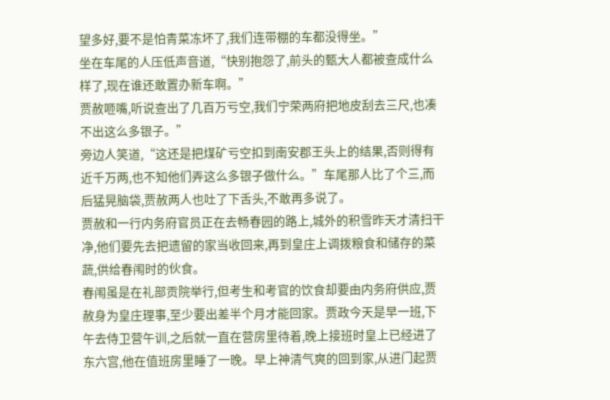望多好,要不是怕青菜冻坏了,我们连带棚的车都没得坐。”
坐在车尾的人压低声音道,“快别抱怨了,前头的甄大人都被查成什么样了,现在谁还敢置办新车啊。”
贾赦咂嘴,听说查出了几百万亏空,我们宁荣两府把地皮刮去三尺,也凑不出这么多银子。”
旁边人笑道,“这还是把煤矿亏空扣到南安郡王头上的结果,否则得有近千万两,也不知他们弄这么多银子做什么。”车尾那人比了个三,而后猛晃脑袋,贾赦两人也吐了下舌头,不敢再多说了。
贾赦和一行内务府官员正在去畅春园的路上,城外的积雪昨天才清扫干净,他们要先去把遗留的家当收回来,再到皇庄上调拨粮食和储存的菜蔬,供给春闱时的伙食。
春闱虽是在礼部贡院举行,但考生和考官的饮食却要由内务府供应,贾赦身为皇庄理事,至少要出差半个月才能回家。贾政今天是早一班,下午去侍卫营午训,之后就一直在营房里待着,晚上接班时皇上已经进了东六宫,他在值班房里睡了一晚。早上神清气爽的回到家,从进门起贾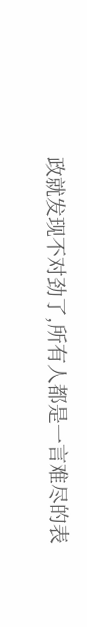政就发现不对劲了,所有人都是一言难尽的表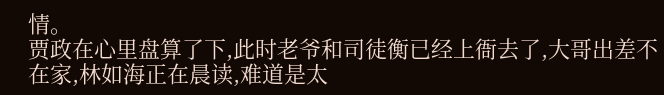情。
贾政在心里盘算了下,此时老爷和司徒衡已经上衙去了,大哥出差不在家,林如海正在晨读,难道是太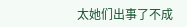太她们出事了不成